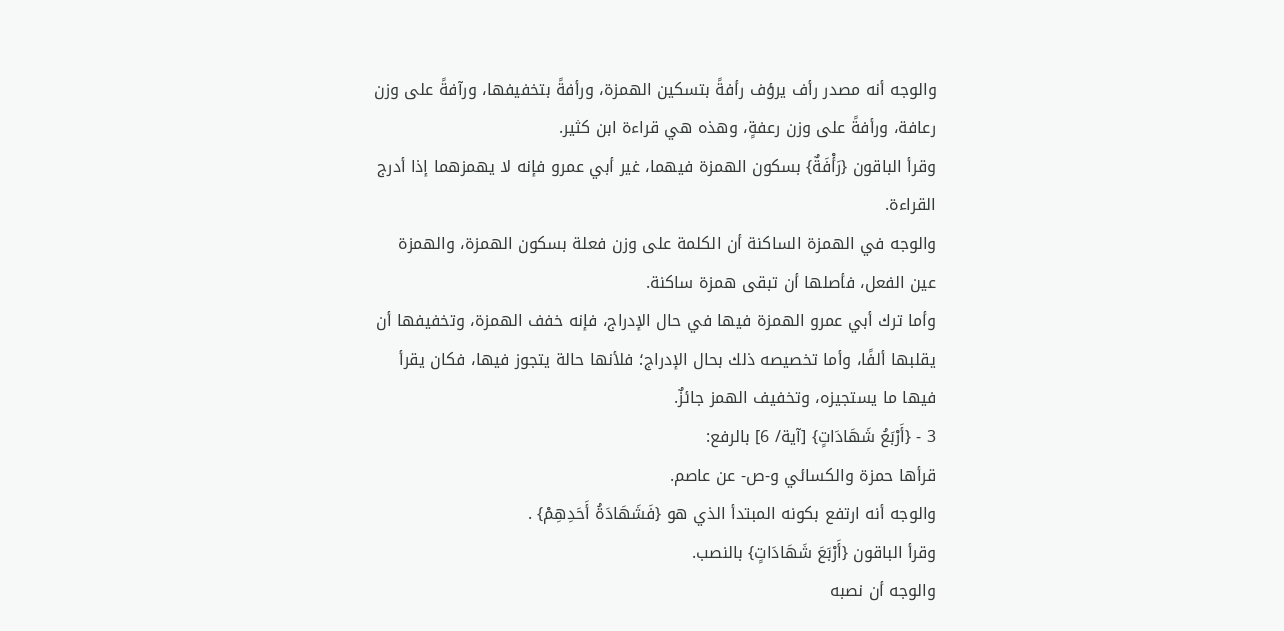والوجه أنه مصدر رأف يرؤف رأفةً بتسكين الهمزة، ورأفةً بتخفيفها، ورآفةً على وزن رعافة، ورأفةً على وزن رعفةٍ، وهذه هي قراءة ابن كثير.
وقرأ الباقون {رَأْفَةٌ} بسكون الهمزة فيهما، غير أبي عمرو فإنه لا يهمزهما إذا أدرج القراءة.
والوجه في الهمزة الساكنة أن الكلمة على وزن فعلة بسكون الهمزة، والهمزة عين الفعل، فأصلها أن تبقى همزة ساكنة.
وأما ترك أبي عمرو الهمزة فيها في حال الإدراج، فإنه خفف الهمزة، وتخفيفها أن يقلبها ألفًا، وأما تخصيصه ذلك بحال الإدراج؛ فلأنها حالة يتجوز فيها، فكان يقرأ فيها ما يستجيزه، وتخفيف الهمز جائزٌ.
3 - {أَرْبَعُ شَهَادَاتٍ} [آية/ 6] بالرفع:
قرأها حمزة والكسائي و-ص- عن عاصم.
والوجه أنه ارتفع بكونه المبتدأ الذي هو {فَشَهَادَةُ أَحَدِهِمْ} .
وقرأ الباقون {أَرْبَعَ شَهَادَاتٍ} بالنصب.
والوجه أن نصبه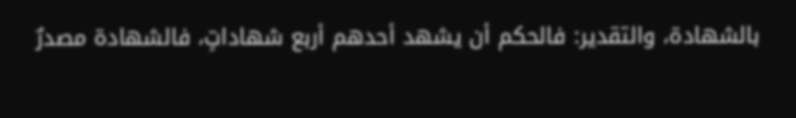بالشهادة، والتقدير: فالحكم أن يشهد أحدهم أربع شهاداتٍ، فالشهادة مصدرٌ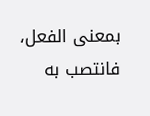بمعنى الفعل، فانتصب به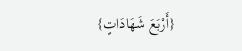{أَرْبَعَ شَهَادَاتٍ}